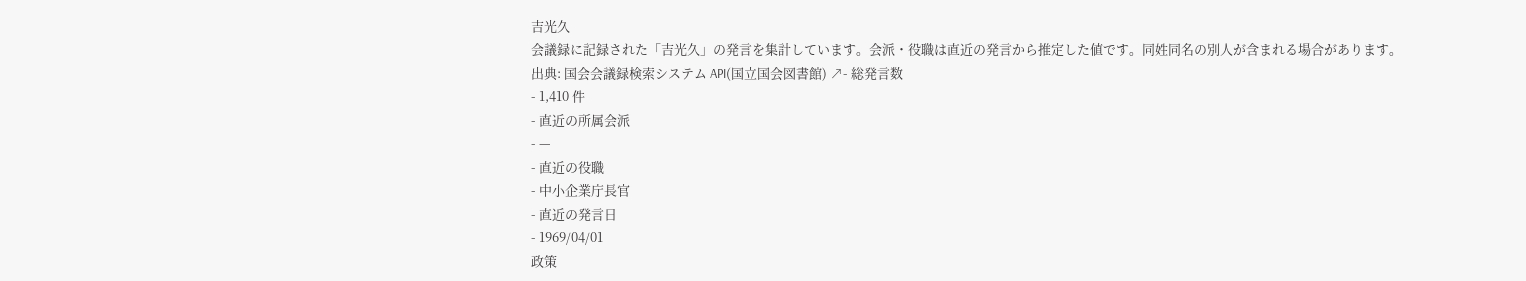吉光久
会議録に記録された「吉光久」の発言を集計しています。会派・役職は直近の発言から推定した値です。同姓同名の別人が含まれる場合があります。
出典: 国会会議録検索システム API(国立国会図書館) ↗- 総発言数
- 1,410 件
- 直近の所属会派
- —
- 直近の役職
- 中小企業庁長官
- 直近の発言日
- 1969/04/01
政策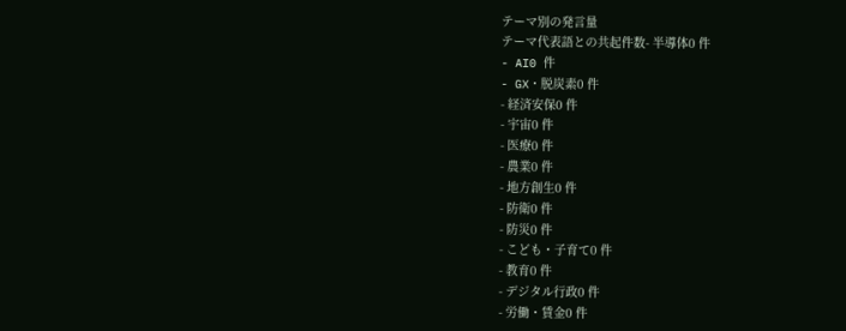テーマ別の発言量
テーマ代表語との共起件数- 半導体0 件
- AI0 件
- GX・脱炭素0 件
- 経済安保0 件
- 宇宙0 件
- 医療0 件
- 農業0 件
- 地方創生0 件
- 防衛0 件
- 防災0 件
- こども・子育て0 件
- 教育0 件
- デジタル行政0 件
- 労働・賃金0 件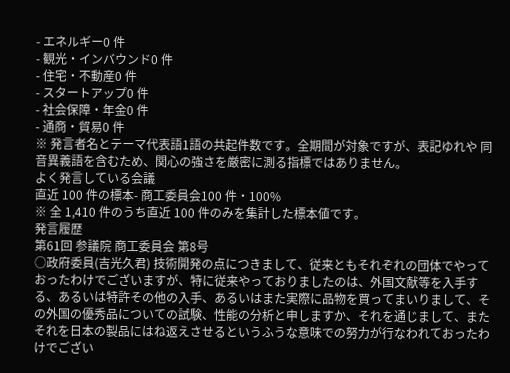- エネルギー0 件
- 観光・インバウンド0 件
- 住宅・不動産0 件
- スタートアップ0 件
- 社会保障・年金0 件
- 通商・貿易0 件
※ 発言者名とテーマ代表語1語の共起件数です。全期間が対象ですが、表記ゆれや 同音異義語を含むため、関心の強さを厳密に測る指標ではありません。
よく発言している会議
直近 100 件の標本- 商工委員会100 件・100%
※ 全 1,410 件のうち直近 100 件のみを集計した標本値です。
発言履歴
第61回 参議院 商工委員会 第8号
○政府委員(吉光久君) 技術開発の点につきまして、従来ともそれぞれの団体でやっておったわけでございますが、特に従来やっておりましたのは、外国文献等を入手する、あるいは特許その他の入手、あるいはまた実際に品物を買ってまいりまして、その外国の優秀品についての試験、性能の分析と申しますか、それを通じまして、またそれを日本の製品にはね返えさせるというふうな意味での努力が行なわれておったわけでござい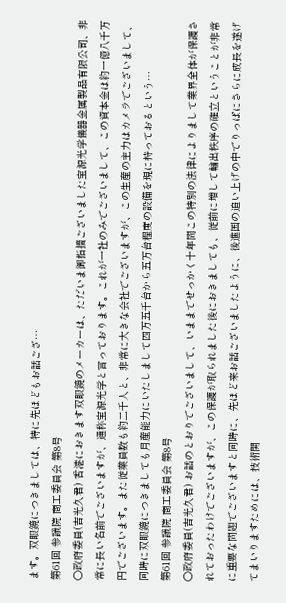ます。双眼鏡につきましては、特に先ほどもお話ござ…
第61回 参議院 商工委員会 第8号
○政府委員(吉光久君) 香港におきます双眼鏡のメーカーは、ただいま御指摘ございました宝源光学儀器金属製品有限公司、非常に長い名前でございますが、通称宝源光学と言っております。これが一社のみでございまして、この資本金は約一億八千万円でございます。また従業員数も約二千人と、非常に大きな会社でございますが、この生産の主力はカメラでございまして、同時に双眼鏡につきましても月産能力にいたしまして四万五千台から五万台程度の設備を現に持っておるという…
第61回 参議院 商工委員会 第8号
○政府委員(吉光久君) お話のとおりでございまして、いままでせっかく十年間この特別の法律によりまして業界全体が保護されておったわけでございますが、この保護が取られました後におきましても、従前に増して輸出秩序の確立ということが非常に重要な問題でございますと同時に、先ほど来お話ございましたように、後進国の追い上げの中でりっぱにさらに成長を遂げてまいりますためには、技術開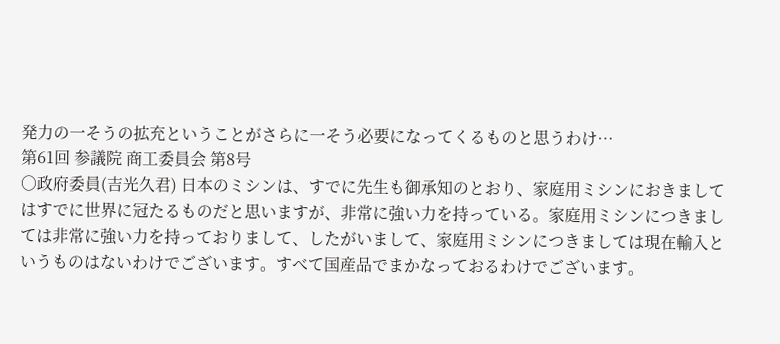発力の一そうの拡充ということがさらに一そう必要になってくるものと思うわけ…
第61回 参議院 商工委員会 第8号
○政府委員(吉光久君) 日本のミシンは、すでに先生も御承知のとおり、家庭用ミシンにおきましてはすでに世界に冠たるものだと思いますが、非常に強い力を持っている。家庭用ミシンにつきましては非常に強い力を持っておりまして、したがいまして、家庭用ミシンにつきましては現在輸入というものはないわけでございます。すべて国産品でまかなっておるわけでございます。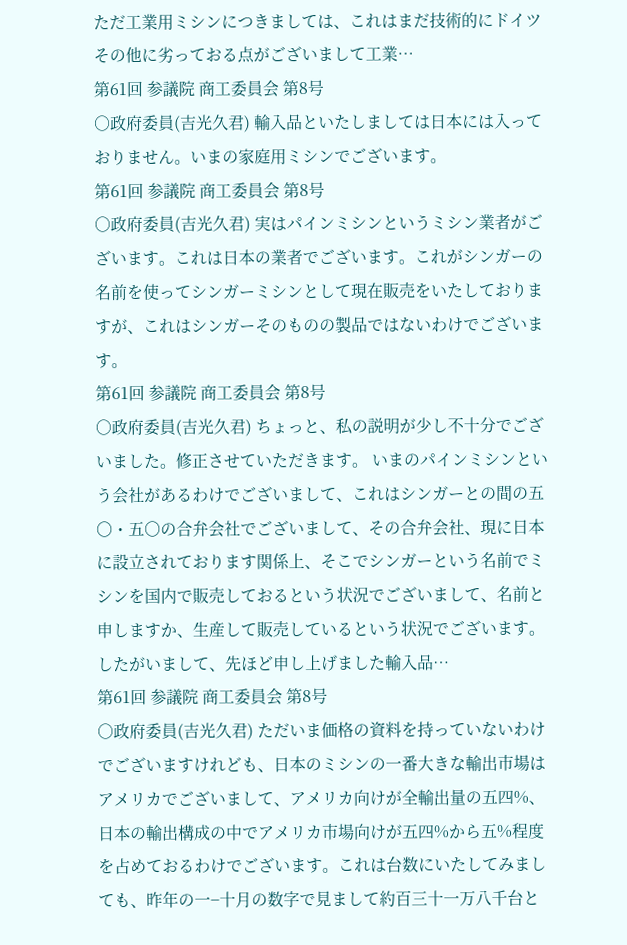ただ工業用ミシンにつきましては、これはまだ技術的にドイツその他に劣っておる点がございまして工業…
第61回 参議院 商工委員会 第8号
○政府委員(吉光久君) 輸入品といたしましては日本には入っておりません。いまの家庭用ミシンでございます。
第61回 参議院 商工委員会 第8号
○政府委員(吉光久君) 実はパインミシンというミシン業者がございます。これは日本の業者でございます。これがシンガーの名前を使ってシンガーミシンとして現在販売をいたしておりますが、これはシンガーそのものの製品ではないわけでございます。
第61回 参議院 商工委員会 第8号
○政府委員(吉光久君) ちょっと、私の説明が少し不十分でございました。修正させていただきます。 いまのパインミシンという会社があるわけでございまして、これはシンガーとの間の五〇・五〇の合弁会社でございまして、その合弁会社、現に日本に設立されております関係上、そこでシンガーという名前でミシンを国内で販売しておるという状況でございまして、名前と申しますか、生産して販売しているという状況でございます。したがいまして、先ほど申し上げました輸入品…
第61回 参議院 商工委員会 第8号
○政府委員(吉光久君) ただいま価格の資料を持っていないわけでございますけれども、日本のミシンの一番大きな輸出市場はアメリカでございまして、アメリカ向けが全輸出量の五四%、日本の輸出構成の中でアメリカ市場向けが五四%から五%程度を占めておるわけでございます。これは台数にいたしてみましても、昨年の一−十月の数字で見まして約百三十一万八千台と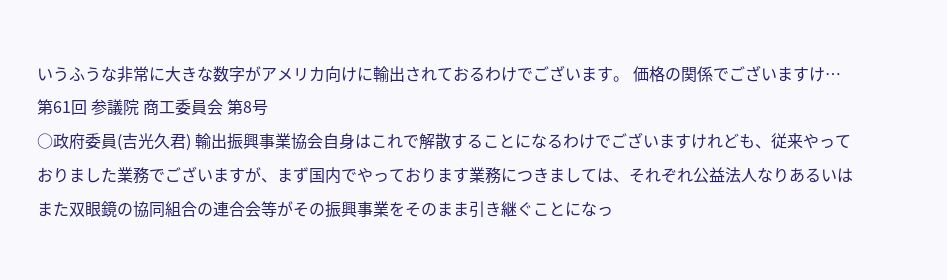いうふうな非常に大きな数字がアメリカ向けに輸出されておるわけでございます。 価格の関係でございますけ…
第61回 参議院 商工委員会 第8号
○政府委員(吉光久君) 輸出振興事業協会自身はこれで解散することになるわけでございますけれども、従来やっておりました業務でございますが、まず国内でやっております業務につきましては、それぞれ公益法人なりあるいはまた双眼鏡の協同組合の連合会等がその振興事業をそのまま引き継ぐことになっ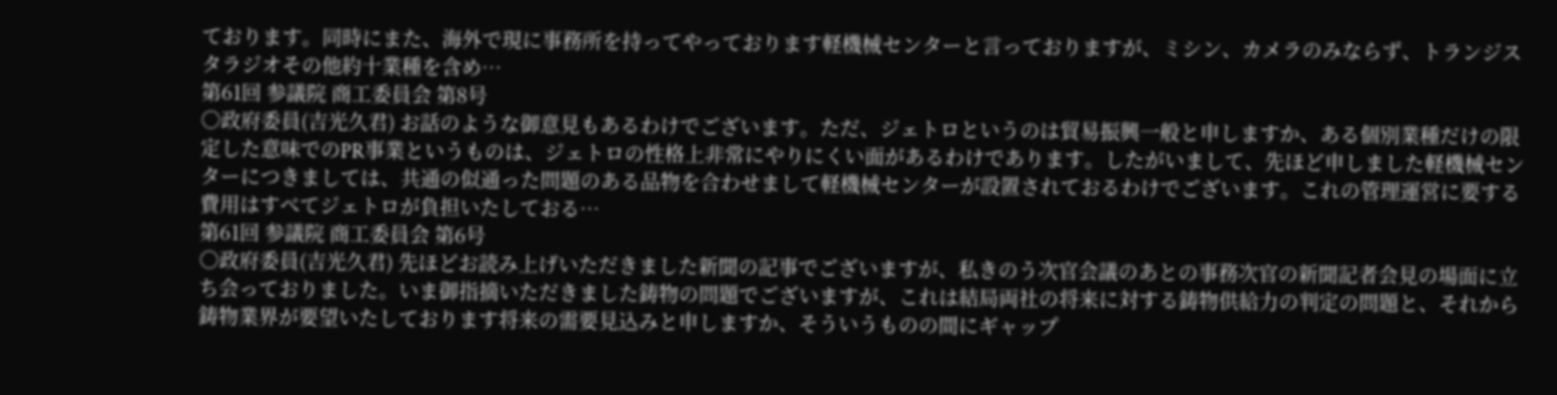ております。同時にまた、海外で現に事務所を持ってやっております軽機械センターと言っておりますが、ミシン、カメラのみならず、トランジスタラジオその他約十業種を含め…
第61回 参議院 商工委員会 第8号
○政府委員(吉光久君) お話のような御意見もあるわけでございます。ただ、ジェトロというのは貿易振興一般と申しますか、ある個別業種だけの限定した意味でのPR事業というものは、ジェトロの性格上非常にやりにくい面があるわけであります。したがいまして、先ほど申しました軽機械センターにつきましては、共通の似通った問題のある品物を合わせまして軽機械センターが設置されておるわけでございます。これの管理運営に要する費用はすべてジェトロが負担いたしておる…
第61回 参議院 商工委員会 第6号
○政府委員(吉光久君) 先ほどお読み上げいただきました新聞の記事でございますが、私きのう次官会議のあとの事務次官の新聞記者会見の場面に立ち会っておりました。いま御指摘いただきました鋳物の問題でございますが、これは結局両社の将来に対する鋳物供給力の判定の問題と、それから鋳物業界が要望いたしております将来の需要見込みと申しますか、そういうものの間にギャップ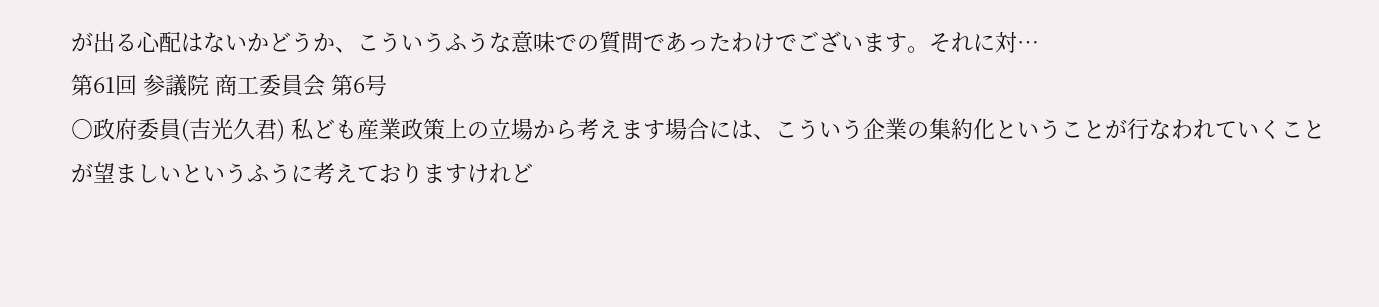が出る心配はないかどうか、こういうふうな意味での質問であったわけでございます。それに対…
第61回 参議院 商工委員会 第6号
○政府委員(吉光久君) 私ども産業政策上の立場から考えます場合には、こういう企業の集約化ということが行なわれていくことが望ましいというふうに考えておりますけれど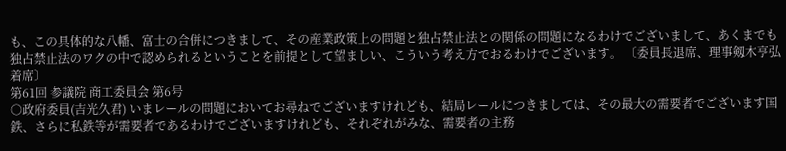も、この具体的な八幡、富士の合併につきまして、その産業政策上の問題と独占禁止法との関係の問題になるわけでございまして、あくまでも独占禁止法のワクの中で認められるということを前提として望ましい、こういう考え方でおるわけでございます。 〔委員長退席、理事剱木亨弘着席〕
第61回 参議院 商工委員会 第6号
○政府委員(吉光久君) いまレールの問題においてお尋ねでございますけれども、結局レールにつきましては、その最大の需要者でございます国鉄、さらに私鉄等が需要者であるわけでございますけれども、それぞれがみな、需要者の主務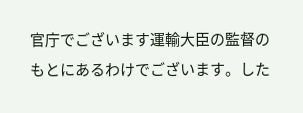官庁でございます運輸大臣の監督のもとにあるわけでございます。した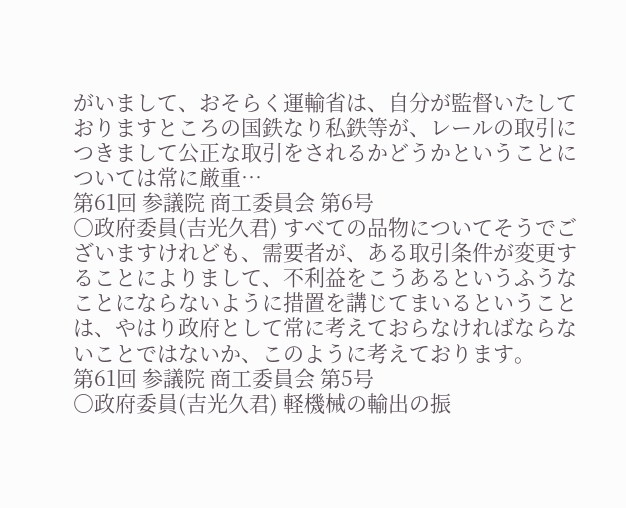がいまして、おそらく運輸省は、自分が監督いたしておりますところの国鉄なり私鉄等が、レールの取引につきまして公正な取引をされるかどうかということについては常に厳重…
第61回 参議院 商工委員会 第6号
○政府委員(吉光久君) すべての品物についてそうでございますけれども、需要者が、ある取引条件が変更することによりまして、不利益をこうあるというふうなことにならないように措置を講じてまいるということは、やはり政府として常に考えておらなければならないことではないか、このように考えております。
第61回 参議院 商工委員会 第5号
○政府委員(吉光久君) 軽機械の輸出の振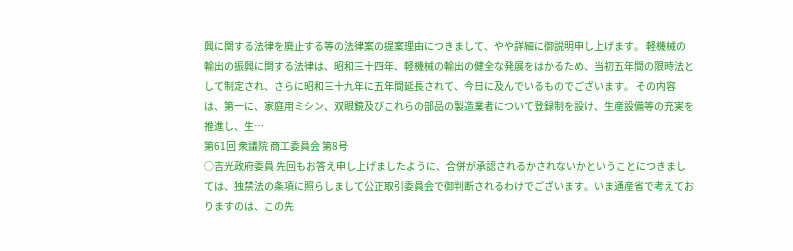興に関する法律を廃止する等の法律案の提案理由につきまして、やや詳細に御説明申し上げます。 軽機械の輸出の振興に関する法律は、昭和三十四年、軽機械の輸出の健全な発展をはかるため、当初五年間の限時法として制定され、さらに昭和三十九年に五年間延長されて、今日に及んでいるものでございます。 その内容は、第一に、家庭用ミシン、双眼鏡及びこれらの部品の製造業者について登録制を設け、生産設備等の充実を推進し、生…
第61回 衆議院 商工委員会 第8号
○吉光政府委員 先回もお答え申し上げましたように、合併が承認されるかされないかということにつきましては、独禁法の条項に照らしまして公正取引委員会で御判断されるわけでございます。いま通産省で考えておりますのは、この先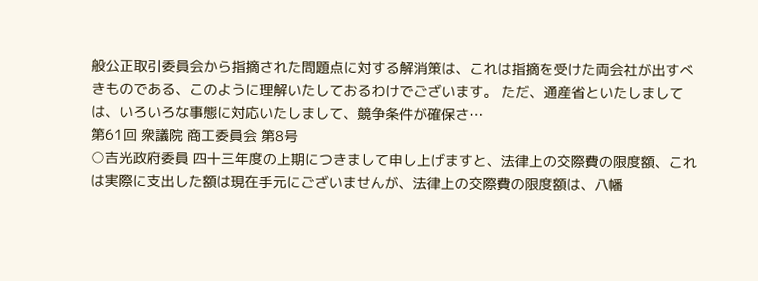般公正取引委員会から指摘された問題点に対する解消策は、これは指摘を受けた両会社が出すべきものである、このように理解いたしておるわけでございます。 ただ、通産省といたしましては、いろいろな事態に対応いたしまして、競争条件が確保さ…
第61回 衆議院 商工委員会 第8号
○吉光政府委員 四十三年度の上期につきまして申し上げますと、法律上の交際費の限度額、これは実際に支出した額は現在手元にございませんが、法律上の交際費の限度額は、八幡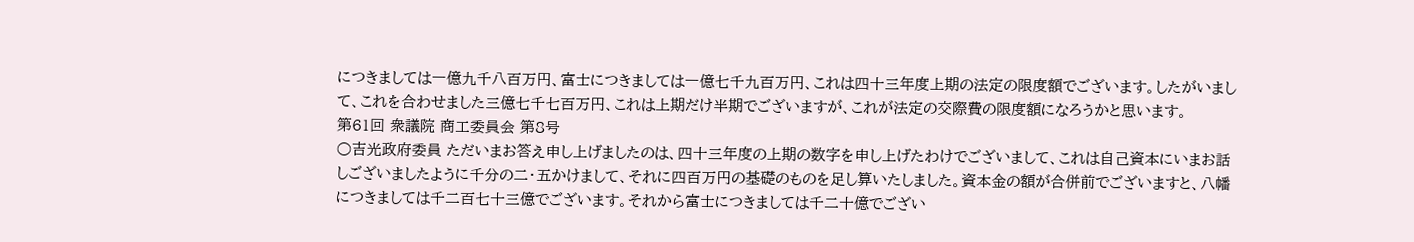につきましては一億九千八百万円、富士につきましては一億七千九百万円、これは四十三年度上期の法定の限度額でございます。したがいまして、これを合わせました三億七千七百万円、これは上期だけ半期でございますが、これが法定の交際費の限度額になろうかと思います。
第61回 衆議院 商工委員会 第8号
○吉光政府委員 ただいまお答え申し上げましたのは、四十三年度の上期の数字を申し上げたわけでございまして、これは自己資本にいまお話しございましたように千分の二・五かけまして、それに四百万円の基礎のものを足し算いたしました。資本金の額が合併前でございますと、八幡につきましては千二百七十三億でございます。それから富士につきましては千二十億でござい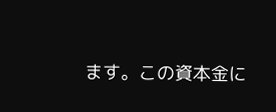ます。この資本金に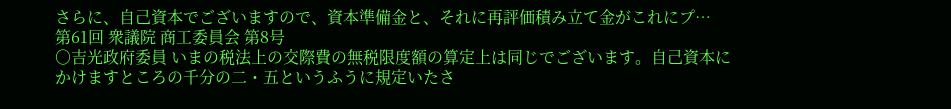さらに、自己資本でございますので、資本準備金と、それに再評価積み立て金がこれにプ…
第61回 衆議院 商工委員会 第8号
○吉光政府委員 いまの税法上の交際費の無税限度額の算定上は同じでございます。自己資本にかけますところの千分の二・五というふうに規定いたさ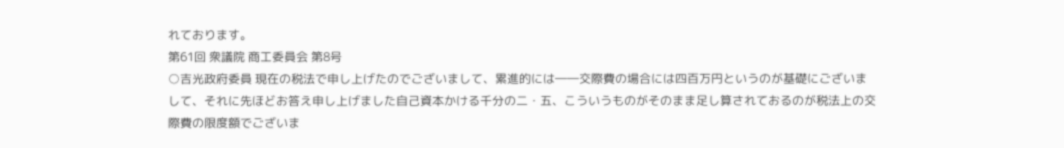れております。
第61回 衆議院 商工委員会 第8号
○吉光政府委員 現在の税法で申し上げたのでございまして、累進的には――交際費の場合には四百万円というのが基礎にございまして、それに先ほどお答え申し上げました自己資本かける千分の二・五、こういうものがそのまま足し算されておるのが税法上の交際費の限度額でございま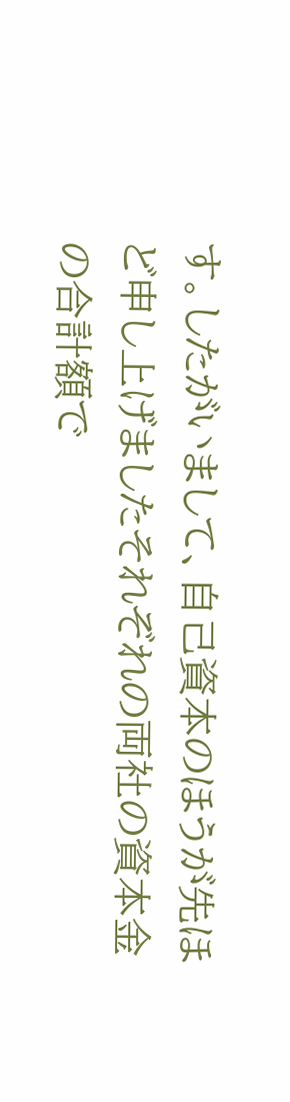す。したがいまして、自己資本のほうが先ほど申し上げましたそれぞれの両社の資本金の合計額で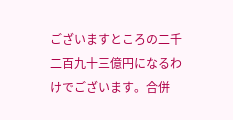ございますところの二千二百九十三億円になるわけでございます。合併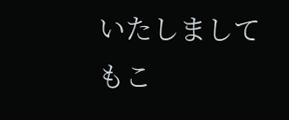いたしましてもこ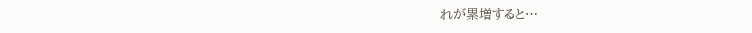れが累増すると…